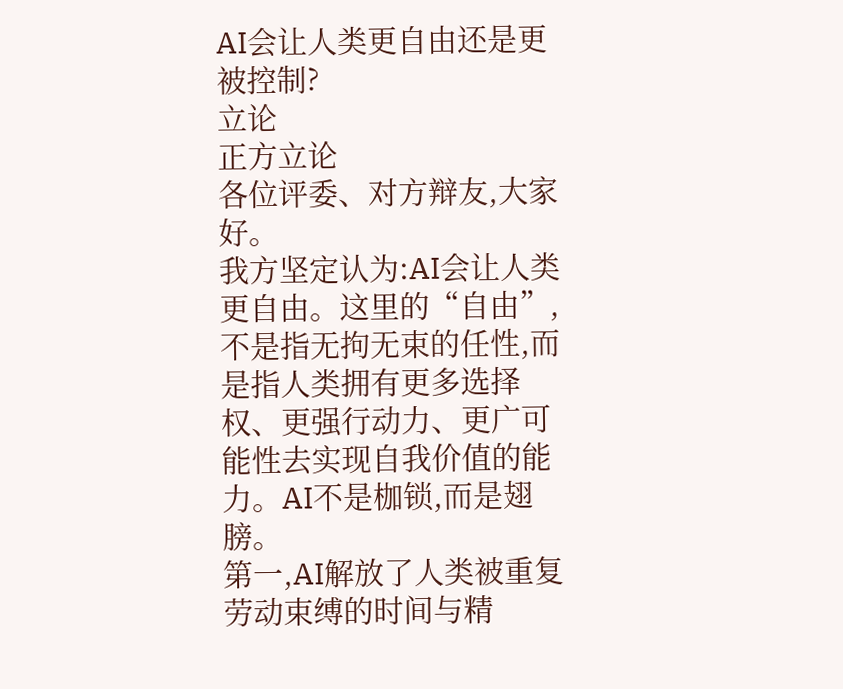AI会让人类更自由还是更被控制?
立论
正方立论
各位评委、对方辩友,大家好。
我方坚定认为:AI会让人类更自由。这里的“自由”,不是指无拘无束的任性,而是指人类拥有更多选择权、更强行动力、更广可能性去实现自我价值的能力。AI不是枷锁,而是翅膀。
第一,AI解放了人类被重复劳动束缚的时间与精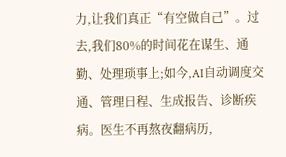力,让我们真正“有空做自己”。过去,我们80%的时间花在谋生、通勤、处理琐事上;如今,AI自动调度交通、管理日程、生成报告、诊断疾病。医生不再熬夜翻病历,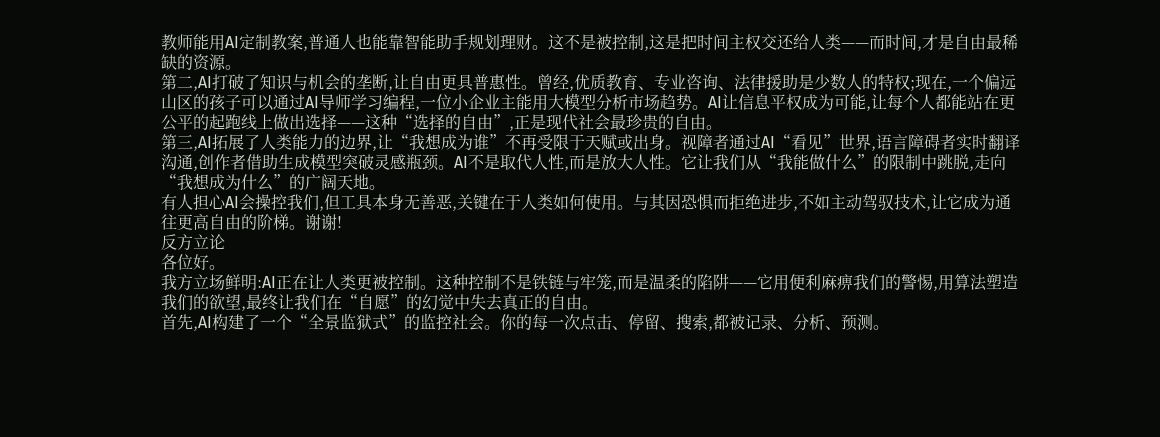教师能用AI定制教案,普通人也能靠智能助手规划理财。这不是被控制,这是把时间主权交还给人类——而时间,才是自由最稀缺的资源。
第二,AI打破了知识与机会的垄断,让自由更具普惠性。曾经,优质教育、专业咨询、法律援助是少数人的特权;现在,一个偏远山区的孩子可以通过AI导师学习编程,一位小企业主能用大模型分析市场趋势。AI让信息平权成为可能,让每个人都能站在更公平的起跑线上做出选择——这种“选择的自由”,正是现代社会最珍贵的自由。
第三,AI拓展了人类能力的边界,让“我想成为谁”不再受限于天赋或出身。视障者通过AI“看见”世界,语言障碍者实时翻译沟通,创作者借助生成模型突破灵感瓶颈。AI不是取代人性,而是放大人性。它让我们从“我能做什么”的限制中跳脱,走向“我想成为什么”的广阔天地。
有人担心AI会操控我们,但工具本身无善恶,关键在于人类如何使用。与其因恐惧而拒绝进步,不如主动驾驭技术,让它成为通往更高自由的阶梯。谢谢!
反方立论
各位好。
我方立场鲜明:AI正在让人类更被控制。这种控制不是铁链与牢笼,而是温柔的陷阱——它用便利麻痹我们的警惕,用算法塑造我们的欲望,最终让我们在“自愿”的幻觉中失去真正的自由。
首先,AI构建了一个“全景监狱式”的监控社会。你的每一次点击、停留、搜索,都被记录、分析、预测。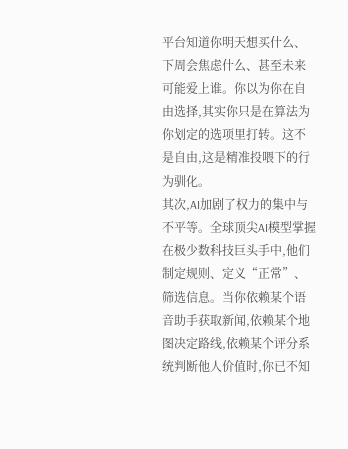平台知道你明天想买什么、下周会焦虑什么、甚至未来可能爱上谁。你以为你在自由选择,其实你只是在算法为你划定的选项里打转。这不是自由,这是精准投喂下的行为驯化。
其次,AI加剧了权力的集中与不平等。全球顶尖AI模型掌握在极少数科技巨头手中,他们制定规则、定义“正常”、筛选信息。当你依赖某个语音助手获取新闻,依赖某个地图决定路线,依赖某个评分系统判断他人价值时,你已不知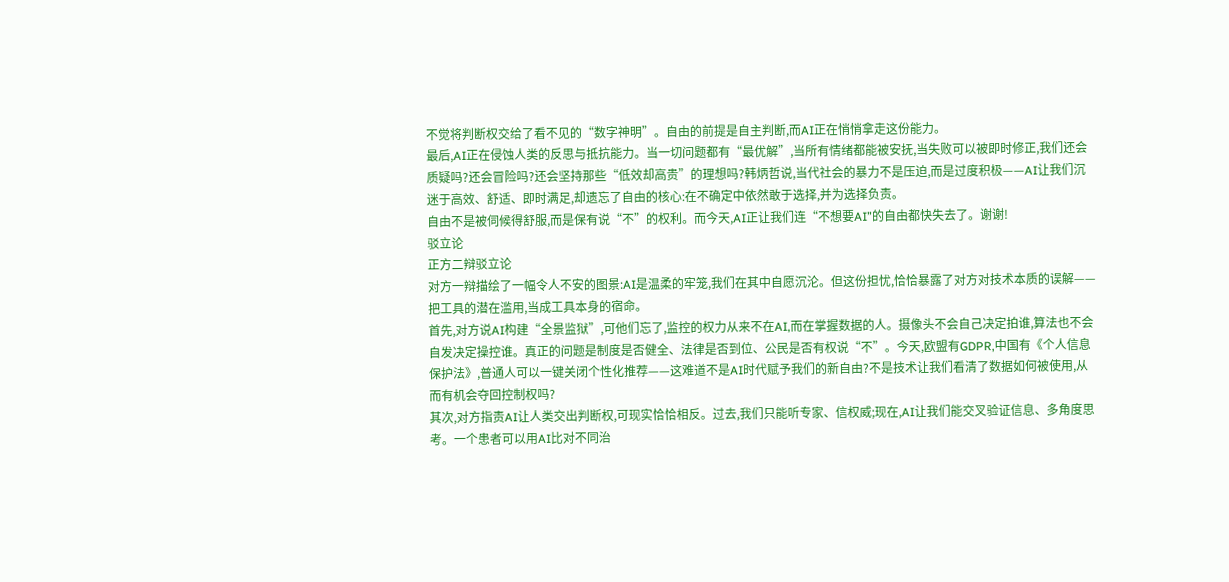不觉将判断权交给了看不见的“数字神明”。自由的前提是自主判断,而AI正在悄悄拿走这份能力。
最后,AI正在侵蚀人类的反思与抵抗能力。当一切问题都有“最优解”,当所有情绪都能被安抚,当失败可以被即时修正,我们还会质疑吗?还会冒险吗?还会坚持那些“低效却高贵”的理想吗?韩炳哲说,当代社会的暴力不是压迫,而是过度积极——AI让我们沉迷于高效、舒适、即时满足,却遗忘了自由的核心:在不确定中依然敢于选择,并为选择负责。
自由不是被伺候得舒服,而是保有说“不”的权利。而今天,AI正让我们连“不想要AI”的自由都快失去了。谢谢!
驳立论
正方二辩驳立论
对方一辩描绘了一幅令人不安的图景:AI是温柔的牢笼,我们在其中自愿沉沦。但这份担忧,恰恰暴露了对方对技术本质的误解——把工具的潜在滥用,当成工具本身的宿命。
首先,对方说AI构建“全景监狱”,可他们忘了,监控的权力从来不在AI,而在掌握数据的人。摄像头不会自己决定拍谁,算法也不会自发决定操控谁。真正的问题是制度是否健全、法律是否到位、公民是否有权说“不”。今天,欧盟有GDPR,中国有《个人信息保护法》,普通人可以一键关闭个性化推荐——这难道不是AI时代赋予我们的新自由?不是技术让我们看清了数据如何被使用,从而有机会夺回控制权吗?
其次,对方指责AI让人类交出判断权,可现实恰恰相反。过去,我们只能听专家、信权威;现在,AI让我们能交叉验证信息、多角度思考。一个患者可以用AI比对不同治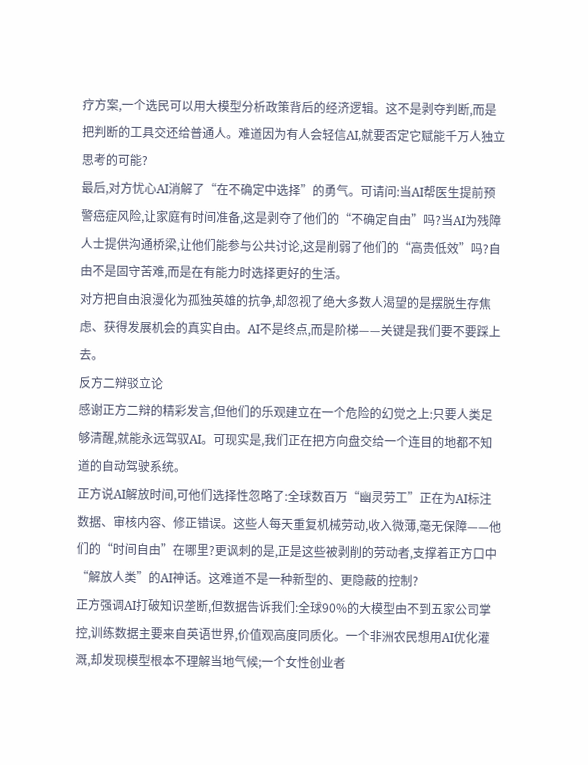疗方案,一个选民可以用大模型分析政策背后的经济逻辑。这不是剥夺判断,而是把判断的工具交还给普通人。难道因为有人会轻信AI,就要否定它赋能千万人独立思考的可能?
最后,对方忧心AI消解了“在不确定中选择”的勇气。可请问:当AI帮医生提前预警癌症风险,让家庭有时间准备,这是剥夺了他们的“不确定自由”吗?当AI为残障人士提供沟通桥梁,让他们能参与公共讨论,这是削弱了他们的“高贵低效”吗?自由不是固守苦难,而是在有能力时选择更好的生活。
对方把自由浪漫化为孤独英雄的抗争,却忽视了绝大多数人渴望的是摆脱生存焦虑、获得发展机会的真实自由。AI不是终点,而是阶梯——关键是我们要不要踩上去。
反方二辩驳立论
感谢正方二辩的精彩发言,但他们的乐观建立在一个危险的幻觉之上:只要人类足够清醒,就能永远驾驭AI。可现实是,我们正在把方向盘交给一个连目的地都不知道的自动驾驶系统。
正方说AI解放时间,可他们选择性忽略了:全球数百万“幽灵劳工”正在为AI标注数据、审核内容、修正错误。这些人每天重复机械劳动,收入微薄,毫无保障——他们的“时间自由”在哪里?更讽刺的是,正是这些被剥削的劳动者,支撑着正方口中“解放人类”的AI神话。这难道不是一种新型的、更隐蔽的控制?
正方强调AI打破知识垄断,但数据告诉我们:全球90%的大模型由不到五家公司掌控,训练数据主要来自英语世界,价值观高度同质化。一个非洲农民想用AI优化灌溉,却发现模型根本不理解当地气候;一个女性创业者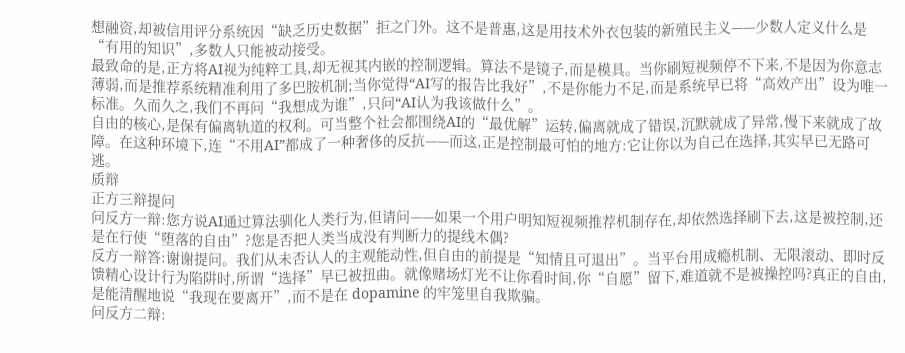想融资,却被信用评分系统因“缺乏历史数据”拒之门外。这不是普惠,这是用技术外衣包装的新殖民主义——少数人定义什么是“有用的知识”,多数人只能被动接受。
最致命的是,正方将AI视为纯粹工具,却无视其内嵌的控制逻辑。算法不是镜子,而是模具。当你刷短视频停不下来,不是因为你意志薄弱,而是推荐系统精准利用了多巴胺机制;当你觉得“AI写的报告比我好”,不是你能力不足,而是系统早已将“高效产出”设为唯一标准。久而久之,我们不再问“我想成为谁”,只问“AI认为我该做什么”。
自由的核心,是保有偏离轨道的权利。可当整个社会都围绕AI的“最优解”运转,偏离就成了错误,沉默就成了异常,慢下来就成了故障。在这种环境下,连“不用AI”都成了一种奢侈的反抗——而这,正是控制最可怕的地方:它让你以为自己在选择,其实早已无路可逃。
质辩
正方三辩提问
问反方一辩:您方说AI通过算法驯化人类行为,但请问——如果一个用户明知短视频推荐机制存在,却依然选择刷下去,这是被控制,还是在行使“堕落的自由”?您是否把人类当成没有判断力的提线木偶?
反方一辩答:谢谢提问。我们从未否认人的主观能动性,但自由的前提是“知情且可退出”。当平台用成瘾机制、无限滚动、即时反馈精心设计行为陷阱时,所谓“选择”早已被扭曲。就像赌场灯光不让你看时间,你“自愿”留下,难道就不是被操控吗?真正的自由,是能清醒地说“我现在要离开”,而不是在 dopamine 的牢笼里自我欺骗。
问反方二辩: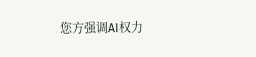您方强调AI权力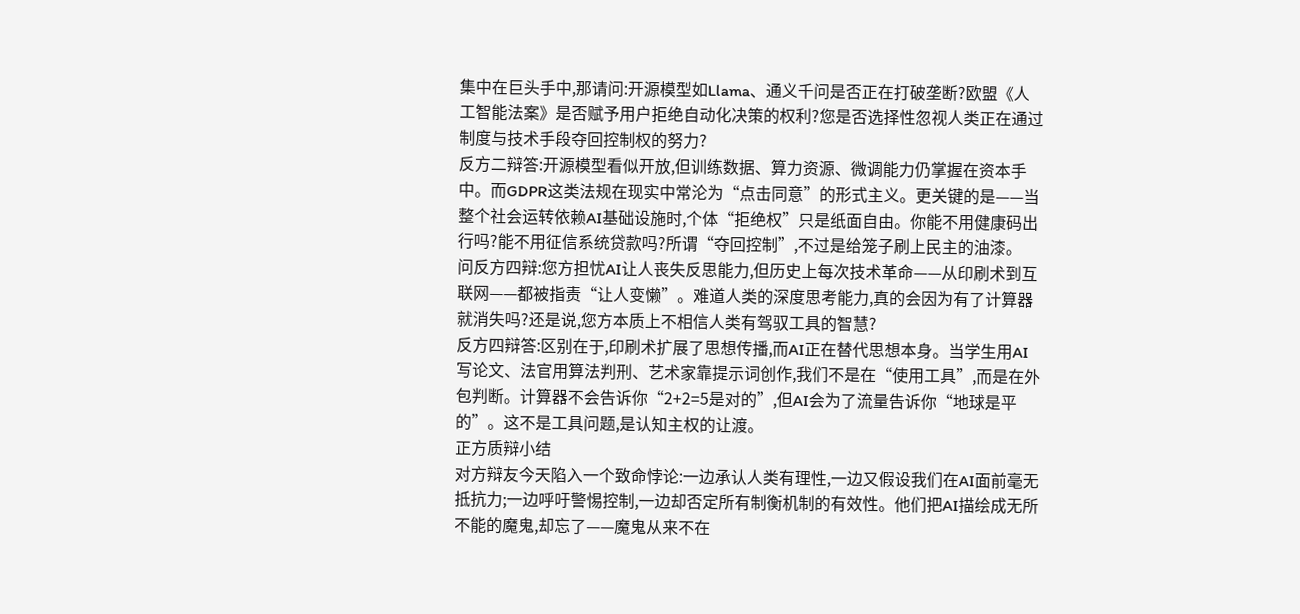集中在巨头手中,那请问:开源模型如Llama、通义千问是否正在打破垄断?欧盟《人工智能法案》是否赋予用户拒绝自动化决策的权利?您是否选择性忽视人类正在通过制度与技术手段夺回控制权的努力?
反方二辩答:开源模型看似开放,但训练数据、算力资源、微调能力仍掌握在资本手中。而GDPR这类法规在现实中常沦为“点击同意”的形式主义。更关键的是——当整个社会运转依赖AI基础设施时,个体“拒绝权”只是纸面自由。你能不用健康码出行吗?能不用征信系统贷款吗?所谓“夺回控制”,不过是给笼子刷上民主的油漆。
问反方四辩:您方担忧AI让人丧失反思能力,但历史上每次技术革命——从印刷术到互联网——都被指责“让人变懒”。难道人类的深度思考能力,真的会因为有了计算器就消失吗?还是说,您方本质上不相信人类有驾驭工具的智慧?
反方四辩答:区别在于,印刷术扩展了思想传播,而AI正在替代思想本身。当学生用AI写论文、法官用算法判刑、艺术家靠提示词创作,我们不是在“使用工具”,而是在外包判断。计算器不会告诉你“2+2=5是对的”,但AI会为了流量告诉你“地球是平的”。这不是工具问题,是认知主权的让渡。
正方质辩小结
对方辩友今天陷入一个致命悖论:一边承认人类有理性,一边又假设我们在AI面前毫无抵抗力;一边呼吁警惕控制,一边却否定所有制衡机制的有效性。他们把AI描绘成无所不能的魔鬼,却忘了——魔鬼从来不在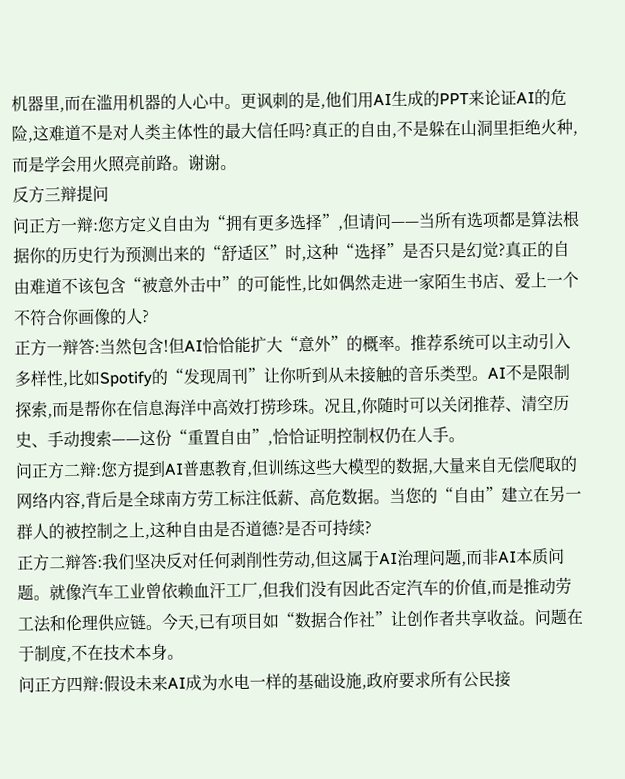机器里,而在滥用机器的人心中。更讽刺的是,他们用AI生成的PPT来论证AI的危险,这难道不是对人类主体性的最大信任吗?真正的自由,不是躲在山洞里拒绝火种,而是学会用火照亮前路。谢谢。
反方三辩提问
问正方一辩:您方定义自由为“拥有更多选择”,但请问——当所有选项都是算法根据你的历史行为预测出来的“舒适区”时,这种“选择”是否只是幻觉?真正的自由难道不该包含“被意外击中”的可能性,比如偶然走进一家陌生书店、爱上一个不符合你画像的人?
正方一辩答:当然包含!但AI恰恰能扩大“意外”的概率。推荐系统可以主动引入多样性,比如Spotify的“发现周刊”让你听到从未接触的音乐类型。AI不是限制探索,而是帮你在信息海洋中高效打捞珍珠。况且,你随时可以关闭推荐、清空历史、手动搜索——这份“重置自由”,恰恰证明控制权仍在人手。
问正方二辩:您方提到AI普惠教育,但训练这些大模型的数据,大量来自无偿爬取的网络内容,背后是全球南方劳工标注低薪、高危数据。当您的“自由”建立在另一群人的被控制之上,这种自由是否道德?是否可持续?
正方二辩答:我们坚决反对任何剥削性劳动,但这属于AI治理问题,而非AI本质问题。就像汽车工业曾依赖血汗工厂,但我们没有因此否定汽车的价值,而是推动劳工法和伦理供应链。今天,已有项目如“数据合作社”让创作者共享收益。问题在于制度,不在技术本身。
问正方四辩:假设未来AI成为水电一样的基础设施,政府要求所有公民接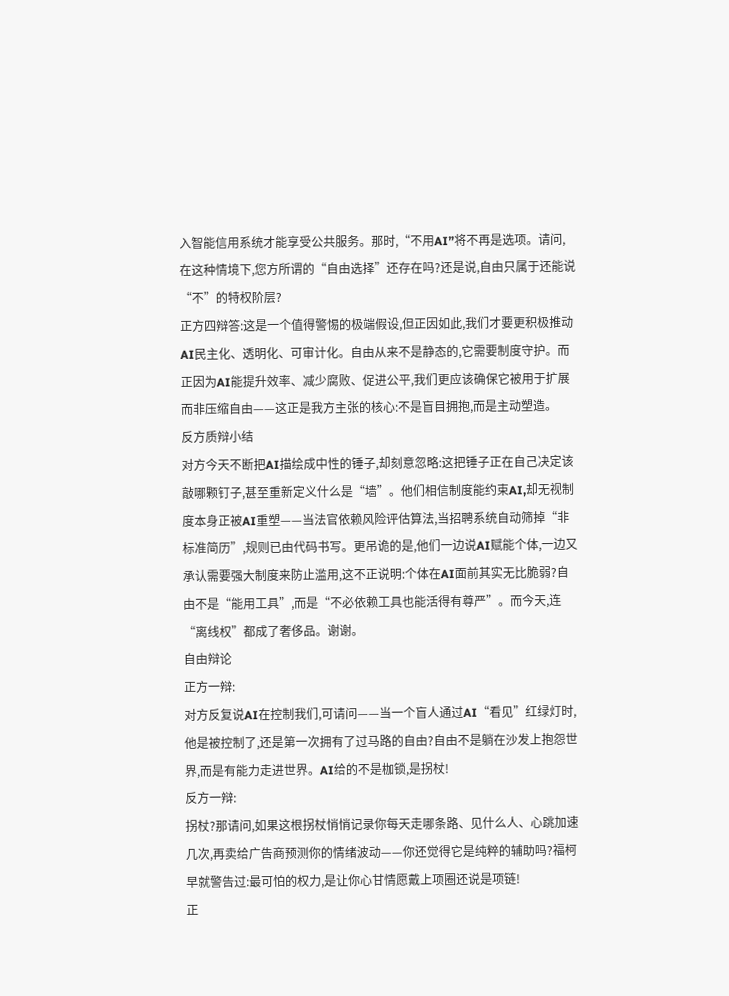入智能信用系统才能享受公共服务。那时,“不用AI”将不再是选项。请问,在这种情境下,您方所谓的“自由选择”还存在吗?还是说,自由只属于还能说“不”的特权阶层?
正方四辩答:这是一个值得警惕的极端假设,但正因如此,我们才要更积极推动AI民主化、透明化、可审计化。自由从来不是静态的,它需要制度守护。而正因为AI能提升效率、减少腐败、促进公平,我们更应该确保它被用于扩展而非压缩自由——这正是我方主张的核心:不是盲目拥抱,而是主动塑造。
反方质辩小结
对方今天不断把AI描绘成中性的锤子,却刻意忽略:这把锤子正在自己决定该敲哪颗钉子,甚至重新定义什么是“墙”。他们相信制度能约束AI,却无视制度本身正被AI重塑——当法官依赖风险评估算法,当招聘系统自动筛掉“非标准简历”,规则已由代码书写。更吊诡的是,他们一边说AI赋能个体,一边又承认需要强大制度来防止滥用,这不正说明:个体在AI面前其实无比脆弱?自由不是“能用工具”,而是“不必依赖工具也能活得有尊严”。而今天,连“离线权”都成了奢侈品。谢谢。
自由辩论
正方一辩:
对方反复说AI在控制我们,可请问——当一个盲人通过AI“看见”红绿灯时,他是被控制了,还是第一次拥有了过马路的自由?自由不是躺在沙发上抱怨世界,而是有能力走进世界。AI给的不是枷锁,是拐杖!
反方一辩:
拐杖?那请问,如果这根拐杖悄悄记录你每天走哪条路、见什么人、心跳加速几次,再卖给广告商预测你的情绪波动——你还觉得它是纯粹的辅助吗?福柯早就警告过:最可怕的权力,是让你心甘情愿戴上项圈还说是项链!
正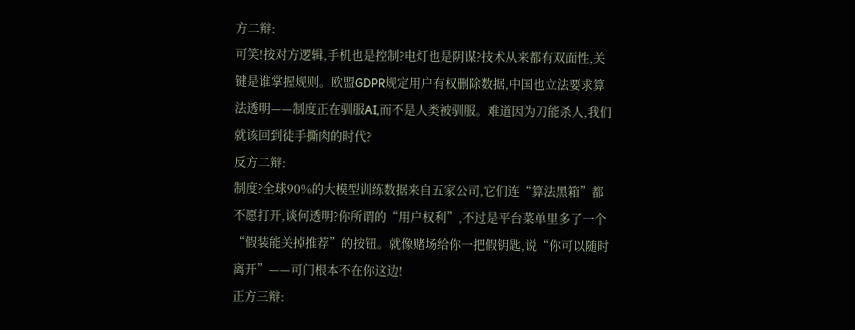方二辩:
可笑!按对方逻辑,手机也是控制?电灯也是阴谋?技术从来都有双面性,关键是谁掌握规则。欧盟GDPR规定用户有权删除数据,中国也立法要求算法透明——制度正在驯服AI,而不是人类被驯服。难道因为刀能杀人,我们就该回到徒手撕肉的时代?
反方二辩:
制度?全球90%的大模型训练数据来自五家公司,它们连“算法黑箱”都不愿打开,谈何透明?你所谓的“用户权利”,不过是平台菜单里多了一个“假装能关掉推荐”的按钮。就像赌场给你一把假钥匙,说“你可以随时离开”——可门根本不在你这边!
正方三辩: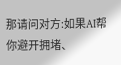那请问对方:如果AI帮你避开拥堵、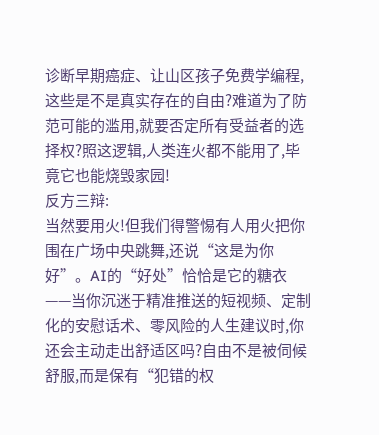诊断早期癌症、让山区孩子免费学编程,这些是不是真实存在的自由?难道为了防范可能的滥用,就要否定所有受益者的选择权?照这逻辑,人类连火都不能用了,毕竟它也能烧毁家园!
反方三辩:
当然要用火!但我们得警惕有人用火把你围在广场中央跳舞,还说“这是为你好”。AI的“好处”恰恰是它的糖衣——当你沉迷于精准推送的短视频、定制化的安慰话术、零风险的人生建议时,你还会主动走出舒适区吗?自由不是被伺候舒服,而是保有“犯错的权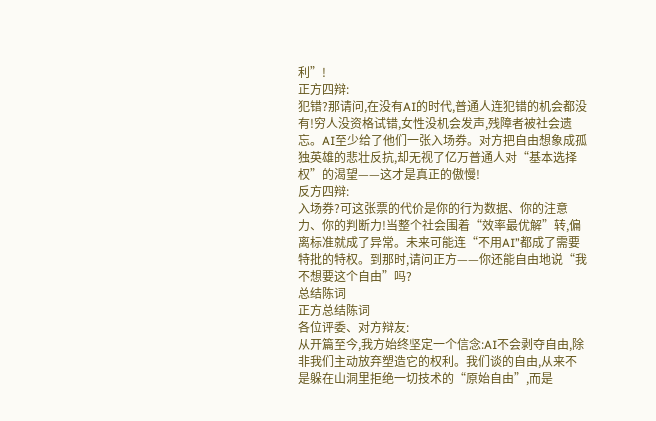利”!
正方四辩:
犯错?那请问,在没有AI的时代,普通人连犯错的机会都没有!穷人没资格试错,女性没机会发声,残障者被社会遗忘。AI至少给了他们一张入场券。对方把自由想象成孤独英雄的悲壮反抗,却无视了亿万普通人对“基本选择权”的渴望——这才是真正的傲慢!
反方四辩:
入场券?可这张票的代价是你的行为数据、你的注意力、你的判断力!当整个社会围着“效率最优解”转,偏离标准就成了异常。未来可能连“不用AI”都成了需要特批的特权。到那时,请问正方——你还能自由地说“我不想要这个自由”吗?
总结陈词
正方总结陈词
各位评委、对方辩友:
从开篇至今,我方始终坚定一个信念:AI不会剥夺自由,除非我们主动放弃塑造它的权利。我们谈的自由,从来不是躲在山洞里拒绝一切技术的“原始自由”,而是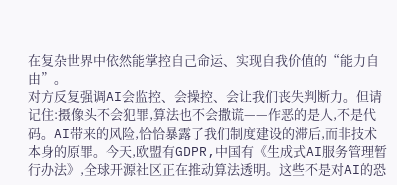在复杂世界中依然能掌控自己命运、实现自我价值的“能力自由”。
对方反复强调AI会监控、会操控、会让我们丧失判断力。但请记住:摄像头不会犯罪,算法也不会撒谎——作恶的是人,不是代码。AI带来的风险,恰恰暴露了我们制度建设的滞后,而非技术本身的原罪。今天,欧盟有GDPR,中国有《生成式AI服务管理暂行办法》,全球开源社区正在推动算法透明。这些不是对AI的恐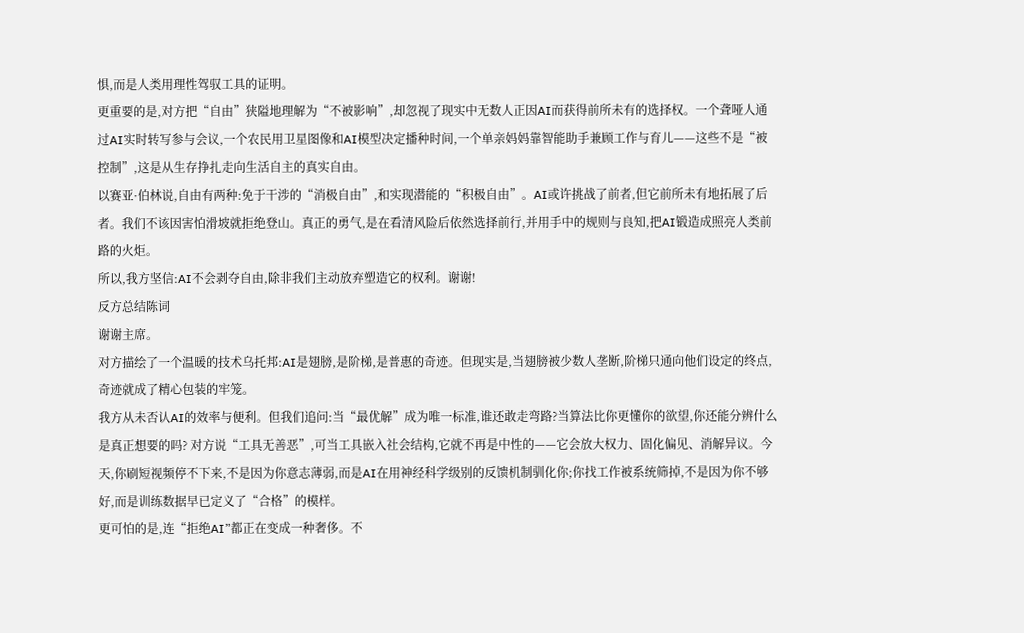惧,而是人类用理性驾驭工具的证明。
更重要的是,对方把“自由”狭隘地理解为“不被影响”,却忽视了现实中无数人正因AI而获得前所未有的选择权。一个聋哑人通过AI实时转写参与会议,一个农民用卫星图像和AI模型决定播种时间,一个单亲妈妈靠智能助手兼顾工作与育儿——这些不是“被控制”,这是从生存挣扎走向生活自主的真实自由。
以赛亚·伯林说,自由有两种:免于干涉的“消极自由”,和实现潜能的“积极自由”。AI或许挑战了前者,但它前所未有地拓展了后者。我们不该因害怕滑坡就拒绝登山。真正的勇气,是在看清风险后依然选择前行,并用手中的规则与良知,把AI锻造成照亮人类前路的火炬。
所以,我方坚信:AI不会剥夺自由,除非我们主动放弃塑造它的权利。谢谢!
反方总结陈词
谢谢主席。
对方描绘了一个温暖的技术乌托邦:AI是翅膀,是阶梯,是普惠的奇迹。但现实是,当翅膀被少数人垄断,阶梯只通向他们设定的终点,奇迹就成了精心包装的牢笼。
我方从未否认AI的效率与便利。但我们追问:当“最优解”成为唯一标准,谁还敢走弯路?当算法比你更懂你的欲望,你还能分辨什么是真正想要的吗? 对方说“工具无善恶”,可当工具嵌入社会结构,它就不再是中性的——它会放大权力、固化偏见、消解异议。今天,你刷短视频停不下来,不是因为你意志薄弱,而是AI在用神经科学级别的反馈机制驯化你;你找工作被系统筛掉,不是因为你不够好,而是训练数据早已定义了“合格”的模样。
更可怕的是,连“拒绝AI”都正在变成一种奢侈。不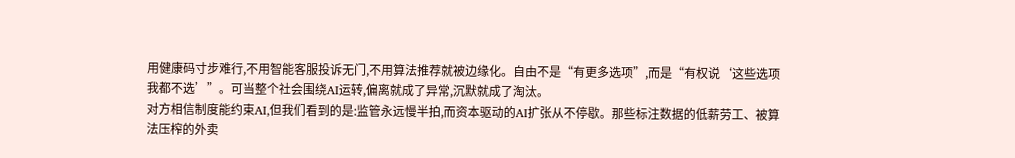用健康码寸步难行,不用智能客服投诉无门,不用算法推荐就被边缘化。自由不是“有更多选项”,而是“有权说‘这些选项我都不选’”。可当整个社会围绕AI运转,偏离就成了异常,沉默就成了淘汰。
对方相信制度能约束AI,但我们看到的是:监管永远慢半拍,而资本驱动的AI扩张从不停歇。那些标注数据的低薪劳工、被算法压榨的外卖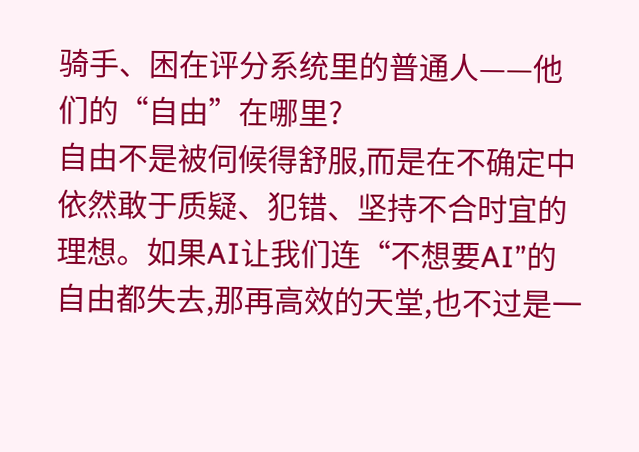骑手、困在评分系统里的普通人——他们的“自由”在哪里?
自由不是被伺候得舒服,而是在不确定中依然敢于质疑、犯错、坚持不合时宜的理想。如果AI让我们连“不想要AI”的自由都失去,那再高效的天堂,也不过是一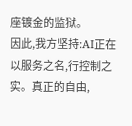座镀金的监狱。
因此,我方坚持:AI正在以服务之名,行控制之实。真正的自由,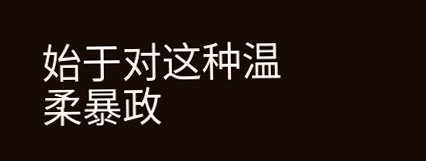始于对这种温柔暴政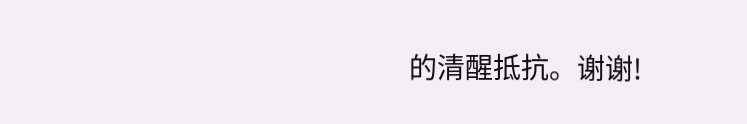的清醒抵抗。谢谢!